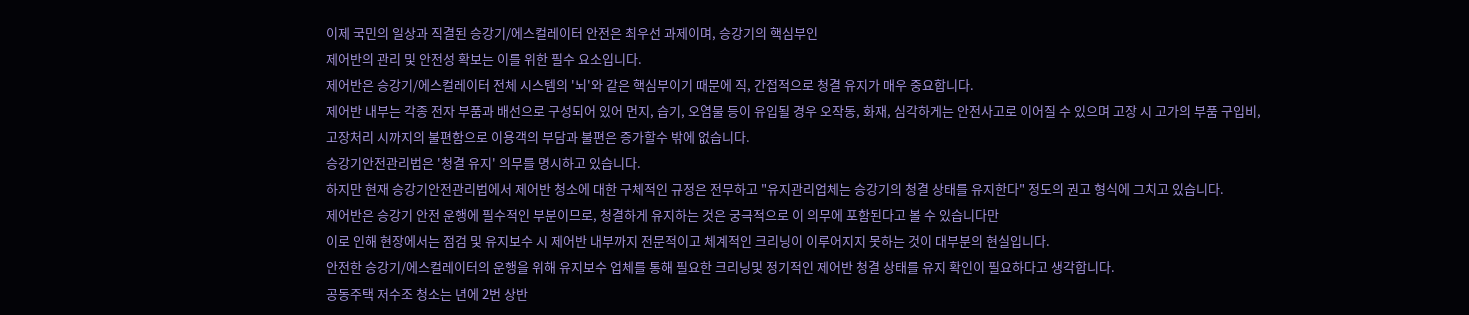이제 국민의 일상과 직결된 승강기/에스컬레이터 안전은 최우선 과제이며, 승강기의 핵심부인
제어반의 관리 및 안전성 확보는 이를 위한 필수 요소입니다.
제어반은 승강기/에스컬레이터 전체 시스템의 '뇌'와 같은 핵심부이기 때문에 직, 간접적으로 청결 유지가 매우 중요합니다.
제어반 내부는 각종 전자 부품과 배선으로 구성되어 있어 먼지, 습기, 오염물 등이 유입될 경우 오작동, 화재, 심각하게는 안전사고로 이어질 수 있으며 고장 시 고가의 부품 구입비,
고장처리 시까지의 불편함으로 이용객의 부담과 불편은 증가할수 밖에 없습니다.
승강기안전관리법은 '청결 유지' 의무를 명시하고 있습니다.
하지만 현재 승강기안전관리법에서 제어반 청소에 대한 구체적인 규정은 전무하고 "유지관리업체는 승강기의 청결 상태를 유지한다" 정도의 권고 형식에 그치고 있습니다.
제어반은 승강기 안전 운행에 필수적인 부분이므로, 청결하게 유지하는 것은 궁극적으로 이 의무에 포함된다고 볼 수 있습니다만
이로 인해 현장에서는 점검 및 유지보수 시 제어반 내부까지 전문적이고 체계적인 크리닝이 이루어지지 못하는 것이 대부분의 현실입니다.
안전한 승강기/에스컬레이터의 운행을 위해 유지보수 업체를 통해 필요한 크리닝및 정기적인 제어반 청결 상태를 유지 확인이 필요하다고 생각합니다.
공동주택 저수조 청소는 년에 2번 상반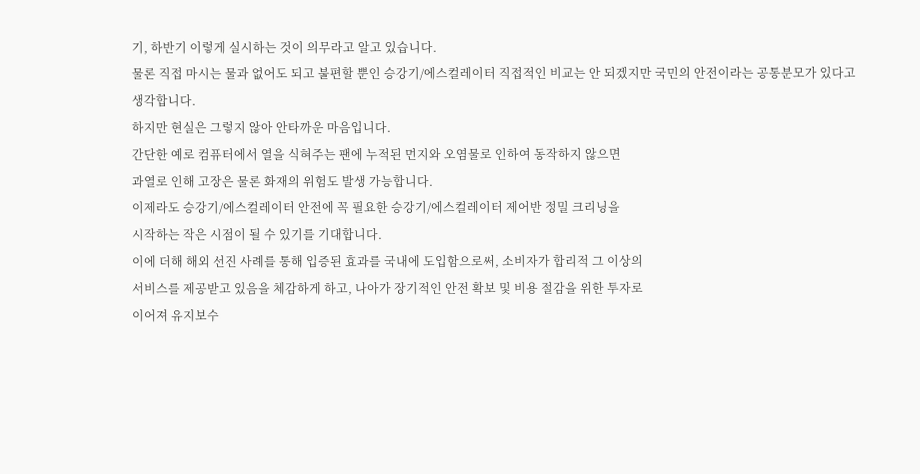기, 하반기 이렇게 실시하는 것이 의무라고 알고 있습니다.
물론 직접 마시는 물과 없어도 되고 불편할 뿐인 승강기/에스컬레이터 직접적인 비교는 안 되겠지만 국민의 안전이라는 공통분모가 있다고 생각합니다.
하지만 현실은 그렇지 않아 안타까운 마음입니다.
간단한 예로 컴퓨터에서 열을 식혀주는 팬에 누적된 먼지와 오염물로 인하여 동작하지 않으면
과열로 인해 고장은 물론 화재의 위험도 발생 가능합니다.
이제라도 승강기/에스컬레이터 안전에 꼭 필요한 승강기/에스컬레이터 제어반 정밀 크리닝을
시작하는 작은 시점이 될 수 있기를 기대합니다.
이에 더해 해외 선진 사례를 통해 입증된 효과를 국내에 도입함으로써, 소비자가 합리적 그 이상의
서비스를 제공받고 있음을 체감하게 하고, 나아가 장기적인 안전 확보 및 비용 절감을 위한 투자로
이어져 유지보수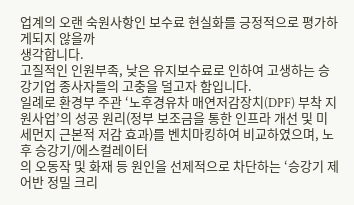업계의 오랜 숙원사항인 보수료 현실화를 긍정적으로 평가하게되지 않을까
생각합니다.
고질적인 인원부족, 낮은 유지보수료로 인하여 고생하는 승강기업 종사자들의 고충을 덜고자 함입니다.
일례로 환경부 주관 ‘노후경유차 매연저감장치(DPF) 부착 지원사업’의 성공 원리(정부 보조금을 통한 인프라 개선 및 미세먼지 근본적 저감 효과)를 벤치마킹하여 비교하였으며, 노후 승강기/에스컬레이터
의 오동작 및 화재 등 원인을 선제적으로 차단하는 ‘승강기 제어반 정밀 크리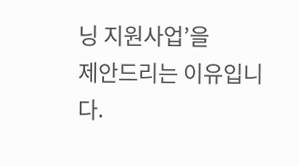닝 지원사업’을
제안드리는 이유입니다.